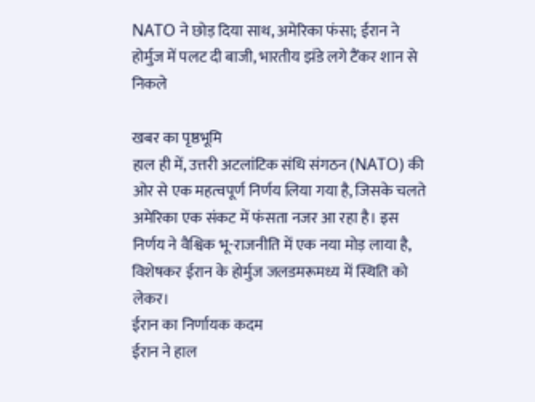NATO ने छोड़ दिया साथ, अमेरिका फंसा; ईरान ने होर्मुज में पलट दी बाजी, भारतीय झंडे लगे टैंकर शान से निकले

खबर का पृष्ठभूमि
हाल ही में, उत्तरी अटलांटिक संधि संगठन (NATO) की ओर से एक महत्वपूर्ण निर्णय लिया गया है, जिसके चलते अमेरिका एक संकट में फंसता नजर आ रहा है। इस निर्णय ने वैश्विक भू-राजनीति में एक नया मोड़ लाया है, विशेषकर ईरान के होर्मुज जलडमरूमध्य में स्थिति को लेकर।
ईरान का निर्णायक कदम
ईरान ने हाल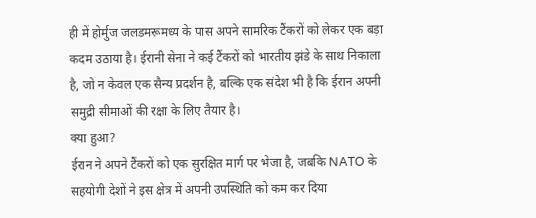ही में होर्मुज जलडमरूमध्य के पास अपने सामरिक टैंकरों को लेकर एक बड़ा कदम उठाया है। ईरानी सेना ने कई टैंकरों को भारतीय झंडे के साथ निकाला है, जो न केवल एक सैन्य प्रदर्शन है, बल्कि एक संदेश भी है कि ईरान अपनी समुद्री सीमाओं की रक्षा के लिए तैयार है।
क्या हुआ?
ईरान ने अपने टैंकरों को एक सुरक्षित मार्ग पर भेजा है, जबकि NATO के सहयोगी देशों ने इस क्षेत्र में अपनी उपस्थिति को कम कर दिया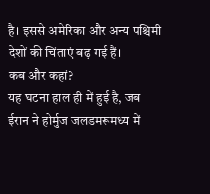है। इससे अमेरिका और अन्य पश्चिमी देशों की चिंताएं बढ़ गई हैं।
कब और कहां?
यह घटना हाल ही में हुई है, जब ईरान ने होर्मुज जलडमरूमध्य में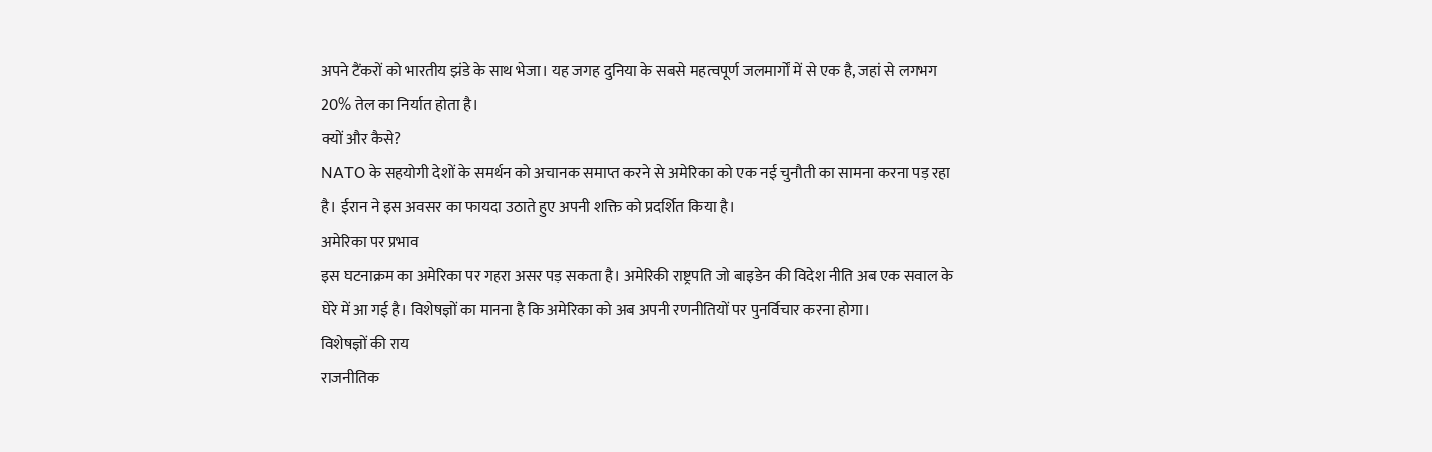अपने टैंकरों को भारतीय झंडे के साथ भेजा। यह जगह दुनिया के सबसे महत्वपूर्ण जलमार्गों में से एक है, जहां से लगभग 20% तेल का निर्यात होता है।
क्यों और कैसे?
NATO के सहयोगी देशों के समर्थन को अचानक समाप्त करने से अमेरिका को एक नई चुनौती का सामना करना पड़ रहा है। ईरान ने इस अवसर का फायदा उठाते हुए अपनी शक्ति को प्रदर्शित किया है।
अमेरिका पर प्रभाव
इस घटनाक्रम का अमेरिका पर गहरा असर पड़ सकता है। अमेरिकी राष्ट्रपति जो बाइडेन की विदेश नीति अब एक सवाल के घेरे में आ गई है। विशेषज्ञों का मानना है कि अमेरिका को अब अपनी रणनीतियों पर पुनर्विचार करना होगा।
विशेषज्ञों की राय
राजनीतिक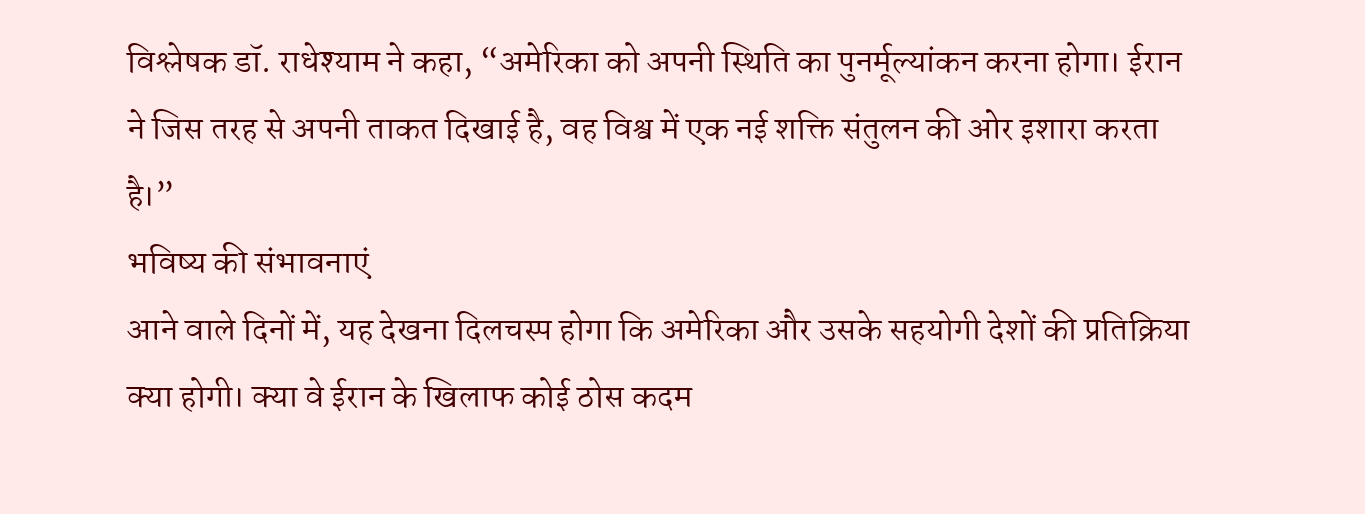विश्लेषक डॉ. राधेश्याम ने कहा, “अमेरिका को अपनी स्थिति का पुनर्मूल्यांकन करना होगा। ईरान ने जिस तरह से अपनी ताकत दिखाई है, वह विश्व में एक नई शक्ति संतुलन की ओर इशारा करता है।”
भविष्य की संभावनाएं
आने वाले दिनों में, यह देखना दिलचस्प होगा कि अमेरिका और उसके सहयोगी देशों की प्रतिक्रिया क्या होगी। क्या वे ईरान के खिलाफ कोई ठोस कदम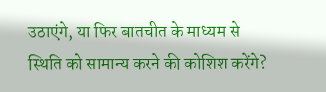उठाएंगे, या फिर बातचीत के माध्यम से स्थिति को सामान्य करने की कोशिश करेंगे?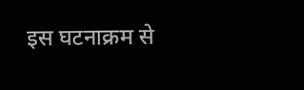इस घटनाक्रम से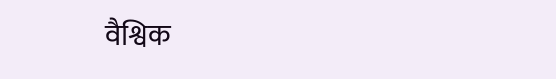वैश्विक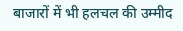बाजारों में भी हलचल की उम्मीद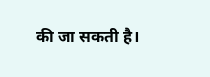की जा सकती है।